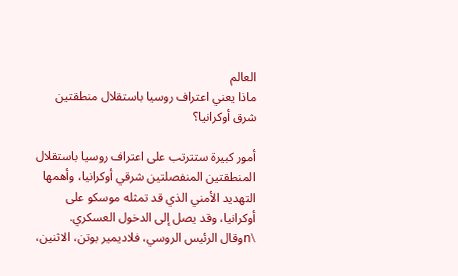العالم
ماذا يعني اعتراف روسيا باستقلال منطقتين شرق أوكرانيا؟

أمور كبيرة ستترتب على اعتراف روسيا باستقلال المنطقتين المنفصلتين شرقي أوكرانيا، وأهمها التهديد الأمني الذي قد تمثله موسكو على أوكرانيا، وقد يصل إلى الدخول العسكري.
\nوقال الرئيس الروسي، فلاديمير بوتن، الاثنين،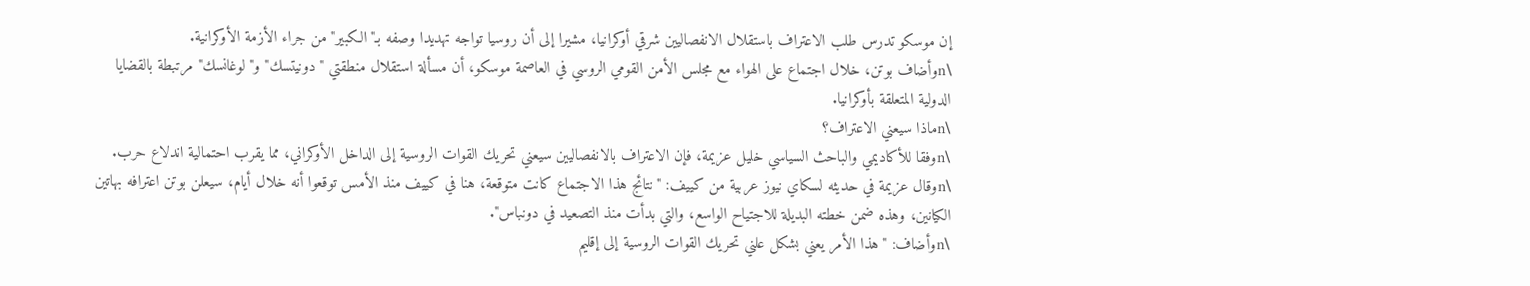إن موسكو تدرس طلب الاعتراف باستقلال الانفصاليين شرقي أوكرانيا، مشيرا إلى أن روسيا تواجه تهديدا وصفه بـ"الكبير" من جراء الأزمة الأوكرانية.
\nوأضاف بوتن، خلال اجتماع على الهواء مع مجلس الأمن القومي الروسي في العاصمة موسكو، أن مسألة استقلال منطقتي "دونيتسك" و"لوغانسك" مرتبطة بالقضايا الدولية المتعلقة بأوكرانيا.
\nماذا سيعني الاعتراف؟
\nوفقا للأكاديمي والباحث السياسي خليل عزيمة، فإن الاعتراف بالانفصاليين سيعني تحريك القوات الروسية إلى الداخل الأوكراني، مما يقرب احتمالية اندلاع حرب.
\nوقال عزيمة في حديثه لسكاي نيوز عربية من كييف: "نتائج هذا الاجتماع كانت متوقعة، هنا في كييف منذ الأمس توقعوا أنه خلال أيام، سيعلن بوتن اعترافه بهاتين الكيانين، وهذه ضمن خطته البديلة للاجتياح الواسع، والتي بدأت منذ التصعيد في دونباس".
\nوأضاف: "هذا الأمر يعني بشكل علني تحريك القوات الروسية إلى إقليم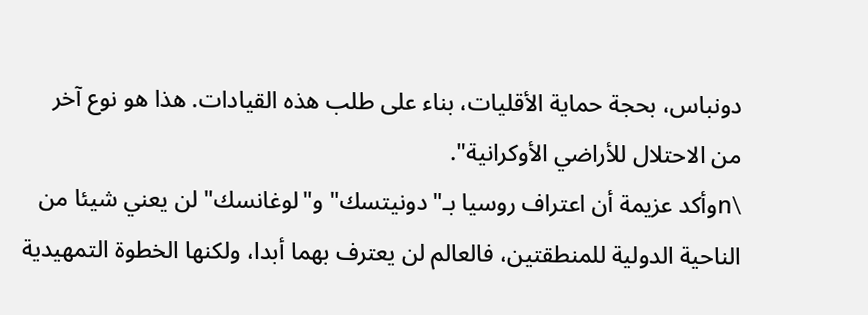دونباس، بحجة حماية الأقليات، بناء على طلب هذه القيادات. هذا هو نوع آخر من الاحتلال للأراضي الأوكرانية".
\nوأكد عزيمة أن اعتراف روسيا بـ"دونيتسك" و"لوغانسك" لن يعني شيئا من الناحية الدولية للمنطقتين، فالعالم لن يعترف بهما أبدا، ولكنها الخطوة التمهيدية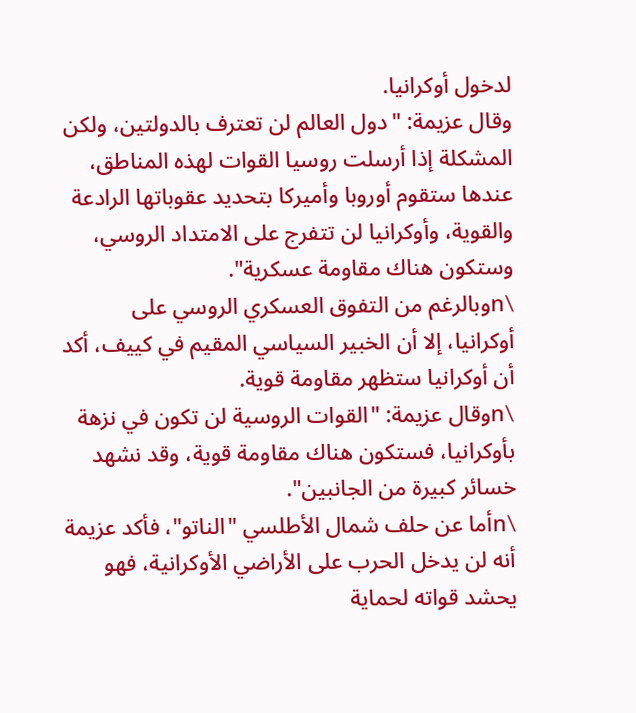لدخول أوكرانيا.
وقال عزيمة: "دول العالم لن تعترف بالدولتين، ولكن المشكلة إذا أرسلت روسيا القوات لهذه المناطق، عندها ستقوم أوروبا وأميركا بتحديد عقوباتها الرادعة والقوية، وأوكرانيا لن تتفرج على الامتداد الروسي، وستكون هناك مقاومة عسكرية".
\nوبالرغم من التفوق العسكري الروسي على أوكرانيا، إلا أن الخبير السياسي المقيم في كييف، أكد أن أوكرانيا ستظهر مقاومة قوية.
\nوقال عزيمة: "القوات الروسية لن تكون في نزهة بأوكرانيا، فستكون هناك مقاومة قوية، وقد نشهد خسائر كبيرة من الجانبين".
\nأما عن حلف شمال الأطلسي "الناتو"، فأكد عزيمة أنه لن يدخل الحرب على الأراضي الأوكرانية، فهو يحشد قواته لحماية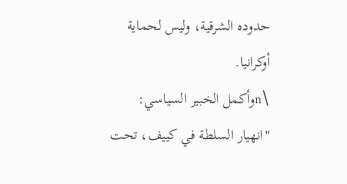حدوده الشرقية، وليس لحماية أوكرانيا.
\nوأكمل الخبير السياسي: "انهيار السلطة في كييف، تحت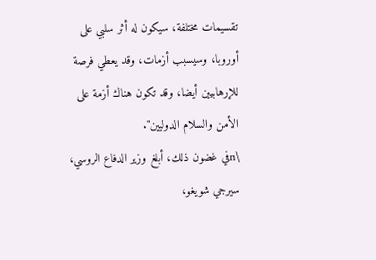تقسيمات مختلفة، سيكون له أثر سلبي على أوروبا، وسيسبب أزمات، وقد يعطي فرصة للإرهابيين أيضا، وقد تكون هناك أزمة على الأمن والسلام الدوليين".
\nفي غضون ذلك، أبلغ وزير الدفاع الروسي، سيرجي شويغو،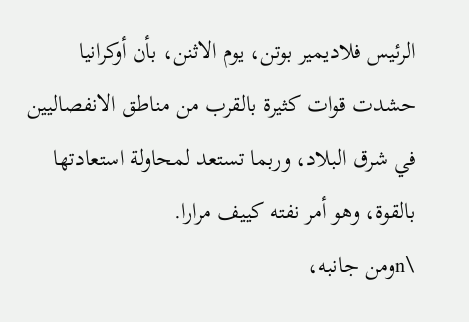الرئيس فلاديمير بوتن، يوم الاثنن، بأن أوكرانيا حشدت قوات كثيرة بالقرب من مناطق الانفصاليين في شرق البلاد، وربما تستعد لمحاولة استعادتها بالقوة، وهو أمر نفته كييف مرارا.
\nومن جانبه،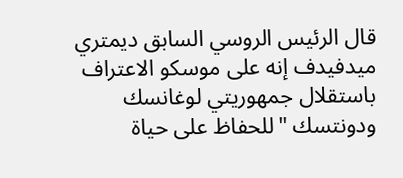قال الرئيس الروسي السابق ديمتري ميدفيدف إنه على موسكو الاعتراف باستقلال جمهوريتي لوغانسك ودونتسك "للحفاظ على حياة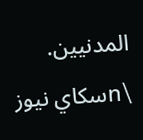المدنيين.
\nسكاي نيوز